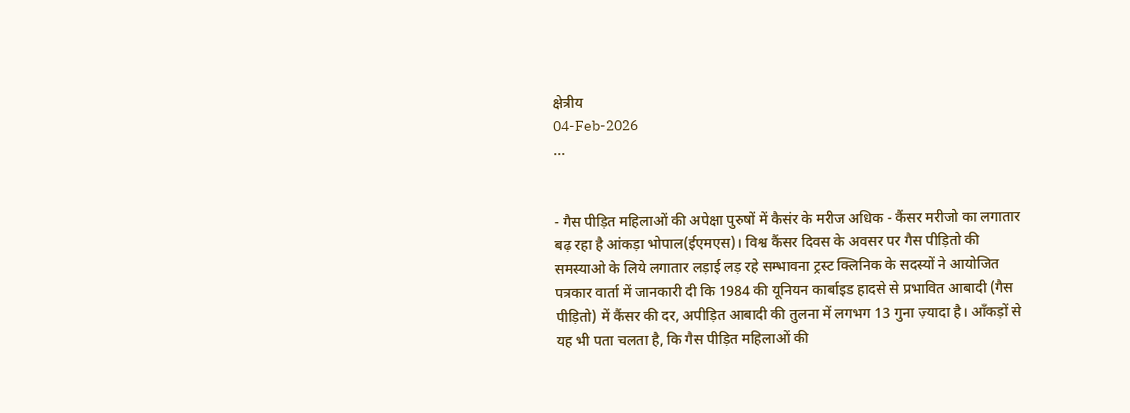क्षेत्रीय
04-Feb-2026
...


- गैस पीड़ित महिलाओं की अपेक्षा पुरुषों में कैसंर के मरीज अधिक - कैंसर मरीजो का लगातार बढ़ रहा है आंकड़ा भोपाल(ईएमएस)। विश्व कैंसर दिवस के अवसर पर गैस पीड़ितो की समस्याओ के लिये लगातार लड़ाई लड़ रहे सम्भावना ट्रस्ट क्लिनिक के सदस्यों ने आयोजित पत्रकार वार्ता में जानकारी दी कि 1984 की यूनियन कार्बाइड हादसे से प्रभावित आबादी (गैस पीड़ितो) में कैंसर की दर, अपीड़ित आबादी की तुलना में लगभग 13 गुना ज़्यादा है। आँकड़ों से यह भी पता चलता है, कि गैस पीड़ित महिलाओं की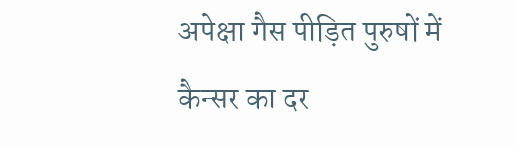अपेक्षा गैस पीड़ित पुरुषों में कैन्सर का दर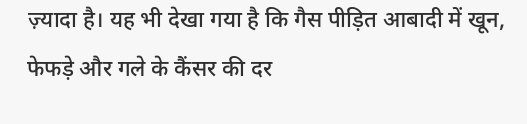ज़्यादा है। यह भी देखा गया है कि गैस पीड़ित आबादी में खून, फेफड़े और गले के कैंसर की दर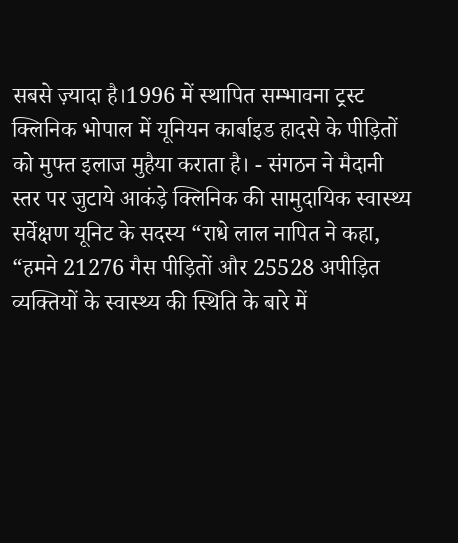सबसे ज़्यादा है।1996 में स्थापित सम्भावना ट्रस्ट क्लिनिक भोपाल में यूनियन कार्बाइड हादसे के पीड़ितों को मुफ्त इलाज मुहैया कराता है। - संगठन ने मैदानी स्तर पर जुटाये आकंड़े क्लिनिक की सामुदायिक स्वास्थ्य सर्वेक्षण यूनिट के सदस्य “राधे लाल नापित ने कहा, “हमने 21276 गैस पीड़ितों और 25528 अपीड़ित व्यक्तियों के स्वास्थ्य की स्थिति के बारे में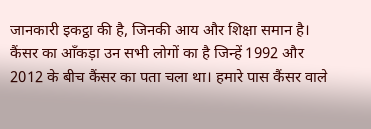जानकारी इकट्ठा की है, जिनकी आय और शिक्षा समान है। कैंसर का आँकड़ा उन सभी लोगों का है जिन्हें 1992 और 2012 के बीच कैंसर का पता चला था। हमारे पास कैंसर वाले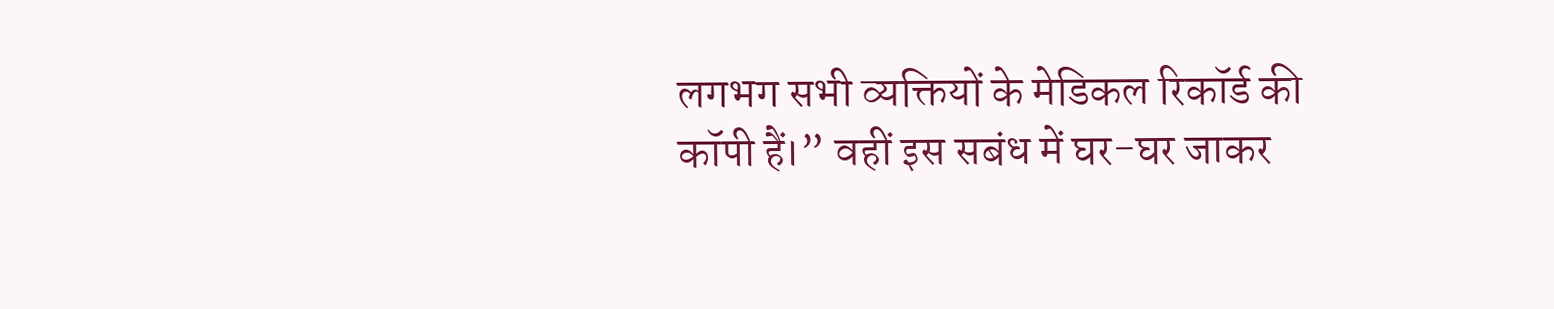लगभग सभी व्यक्तियों के मेडिकल रिकॉर्ड की कॉपी हैं।” वहीं इस सबंध में घर-घर जाकर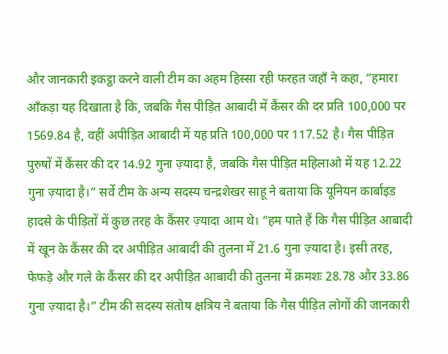और जानकारी इकट्ठा करने वाली टीम का अहम हिस्सा रही फरहत जहाँ ने कहा, “हमारा आँकड़ा यह दिखाता है कि, जबकि गैस पीड़ित आबादी में कैंसर की दर प्रति 100,000 पर 1569.84 है, वहीं अपीड़ित आबादी में यह प्रति 100,000 पर 117.52 है। गैस पीड़ित पुरुषों में कैंसर की दर 14.92 गुना ज़्यादा है, जबकि गैस पीड़ित महिलाओ में यह 12.22 गुना ज़्यादा है।” सर्वे टीम के अन्य सदस्य चन्द्रशेखर साहू ने बताया कि यूनियन कार्बाइड हादसे के पीड़ितों में कुछ तरह के कैंसर ज़्यादा आम थे। “हम पाते हैं कि गैस पीड़ित आबादी में खून के कैंसर की दर अपीड़ित आबादी की तुलना में 21.6 गुना ज़्यादा है। इसी तरह, फेफड़े और गले के कैंसर की दर अपीड़ित आबादी की तुलना में क्रमशः 28.78 और 33.86 गुना ज़्यादा है।” टीम की सदस्य संतोष क्षत्रिय ने बताया कि गैस पीड़ित लोगों की जानकारी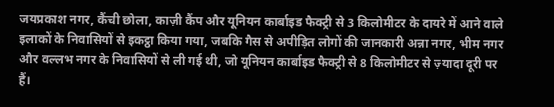जयप्रकाश नगर, कैंची छोला, काज़ी कैंप और यूनियन कार्बाइड फैक्ट्री से 3 किलोमीटर के दायरे में आने वाले इलाकों के निवासियों से इकट्ठा किया गया, जबकि गैस से अपीड़ित लोगों की जानकारी अन्ना नगर, भीम नगर और वल्लभ नगर के निवासियों से ली गई थी, जो यूनियन कार्बाइड फैक्ट्री से 8 किलोमीटर से ज़्यादा दूरी पर हैं।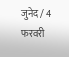जुनेद / 4 फरवरी